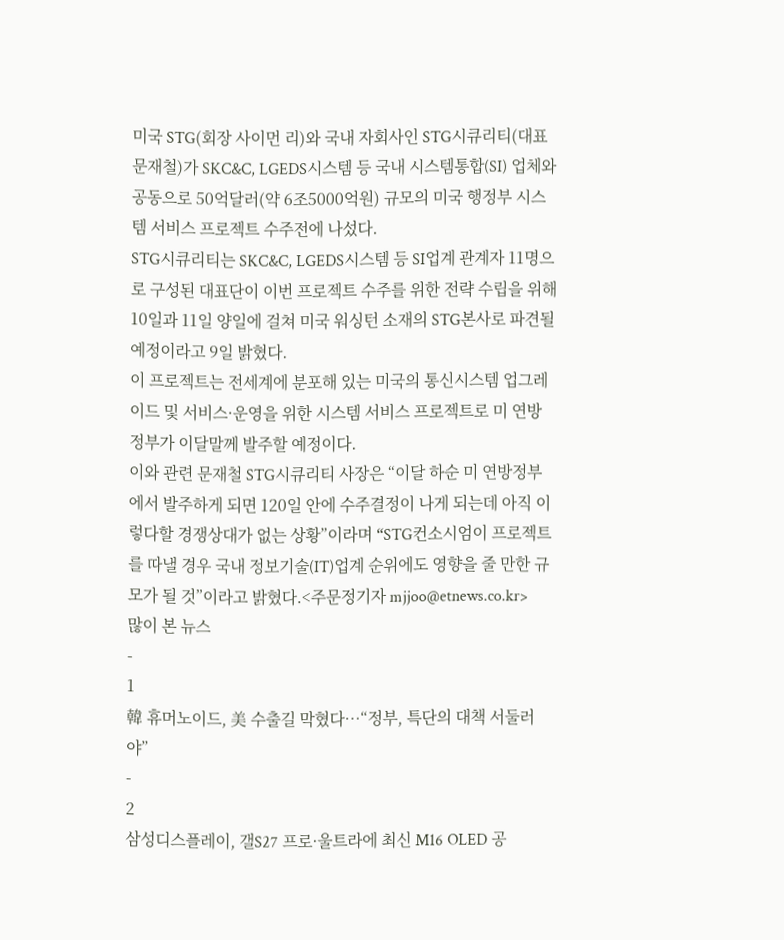미국 STG(회장 사이먼 리)와 국내 자회사인 STG시큐리티(대표 문재철)가 SKC&C, LGEDS시스템 등 국내 시스템통합(SI) 업체와 공동으로 50억달러(약 6조5000억원) 규모의 미국 행정부 시스템 서비스 프로젝트 수주전에 나섰다.
STG시큐리티는 SKC&C, LGEDS시스템 등 SI업계 관계자 11명으로 구성된 대표단이 이번 프로젝트 수주를 위한 전략 수립을 위해 10일과 11일 양일에 걸쳐 미국 워싱턴 소재의 STG본사로 파견될 예정이라고 9일 밝혔다.
이 프로젝트는 전세계에 분포해 있는 미국의 통신시스템 업그레이드 및 서비스·운영을 위한 시스템 서비스 프로젝트로 미 연방정부가 이달말께 발주할 예정이다.
이와 관련 문재철 STG시큐리티 사장은 “이달 하순 미 연방정부에서 발주하게 되면 120일 안에 수주결정이 나게 되는데 아직 이렇다할 경쟁상대가 없는 상황”이라며 “STG컨소시엄이 프로젝트를 따낼 경우 국내 정보기술(IT)업계 순위에도 영향을 줄 만한 규모가 될 것”이라고 밝혔다.<주문정기자 mjjoo@etnews.co.kr>
많이 본 뉴스
-
1
韓 휴머노이드, 美 수출길 막혔다…“정부, 특단의 대책 서둘러야”
-
2
삼성디스플레이, 갤S27 프로·울트라에 최신 M16 OLED 공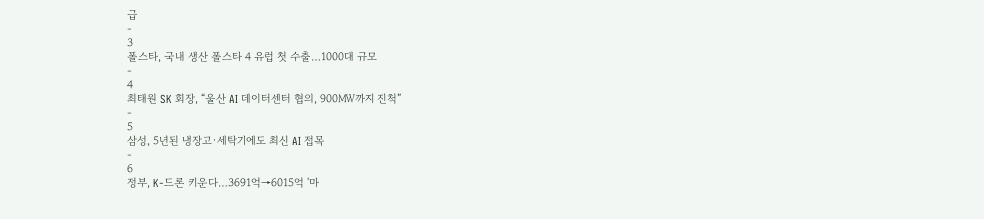급
-
3
폴스타, 국내 생산 폴스타 4 유럽 첫 수출…1000대 규모
-
4
최태원 SK 회장, “울산 AI 데이터센터 협의, 900㎿까지 진척”
-
5
삼성, 5년된 냉장고·세탁기에도 최신 AI 접목
-
6
정부, K-드론 키운다…3691억→6015억 '마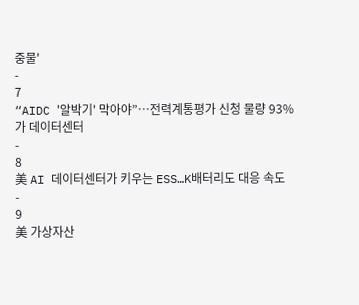중물'
-
7
“AIDC '알박기' 막아야”…전력계통평가 신청 물량 93%가 데이터센터
-
8
美 AI 데이터센터가 키우는 ESS…K배터리도 대응 속도
-
9
美 가상자산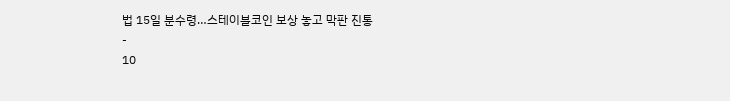법 15일 분수령…스테이블코인 보상 놓고 막판 진통
-
10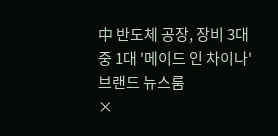中 반도체 공장, 장비 3대 중 1대 '메이드 인 차이나'
브랜드 뉴스룸
×